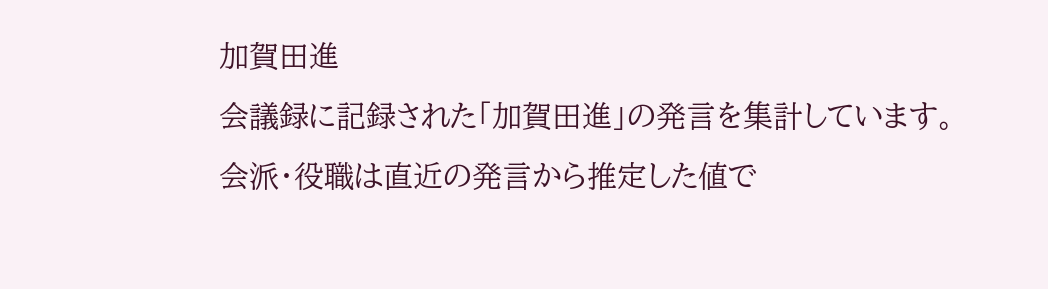加賀田進
会議録に記録された「加賀田進」の発言を集計しています。会派・役職は直近の発言から推定した値で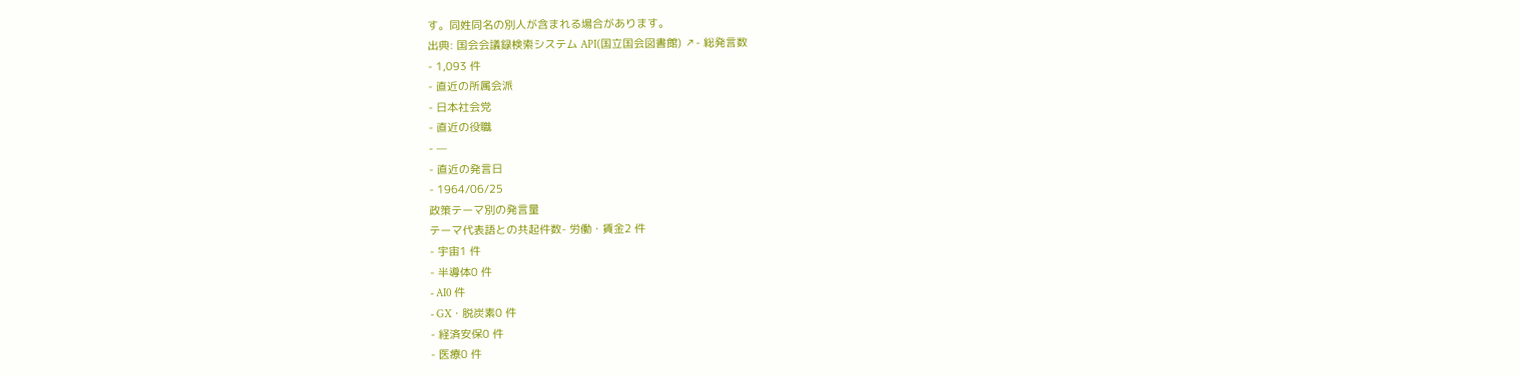す。同姓同名の別人が含まれる場合があります。
出典: 国会会議録検索システム API(国立国会図書館) ↗- 総発言数
- 1,093 件
- 直近の所属会派
- 日本社会党
- 直近の役職
- —
- 直近の発言日
- 1964/06/25
政策テーマ別の発言量
テーマ代表語との共起件数- 労働・賃金2 件
- 宇宙1 件
- 半導体0 件
- AI0 件
- GX・脱炭素0 件
- 経済安保0 件
- 医療0 件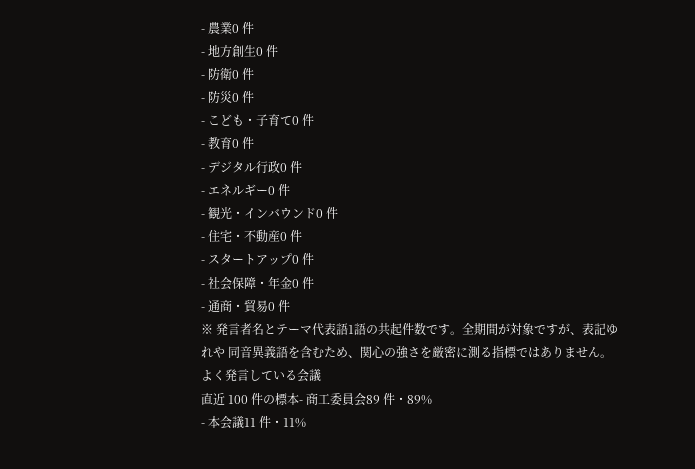- 農業0 件
- 地方創生0 件
- 防衛0 件
- 防災0 件
- こども・子育て0 件
- 教育0 件
- デジタル行政0 件
- エネルギー0 件
- 観光・インバウンド0 件
- 住宅・不動産0 件
- スタートアップ0 件
- 社会保障・年金0 件
- 通商・貿易0 件
※ 発言者名とテーマ代表語1語の共起件数です。全期間が対象ですが、表記ゆれや 同音異義語を含むため、関心の強さを厳密に測る指標ではありません。
よく発言している会議
直近 100 件の標本- 商工委員会89 件・89%
- 本会議11 件・11%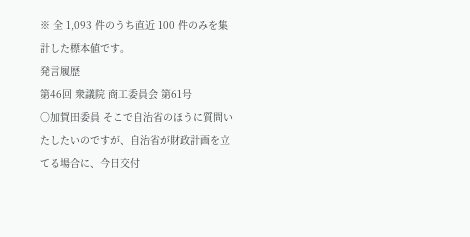※ 全 1,093 件のうち直近 100 件のみを集計した標本値です。
発言履歴
第46回 衆議院 商工委員会 第61号
○加賀田委員 そこで自治省のほうに質問いたしたいのですが、自治省が財政計画を立てる場合に、今日交付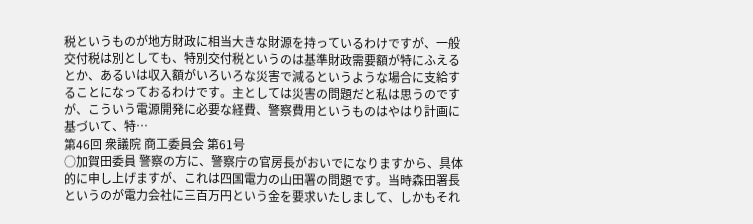税というものが地方財政に相当大きな財源を持っているわけですが、一般交付税は別としても、特別交付税というのは基準財政需要額が特にふえるとか、あるいは収入額がいろいろな災害で減るというような場合に支給することになっておるわけです。主としては災害の問題だと私は思うのですが、こういう電源開発に必要な経費、警察費用というものはやはり計画に基づいて、特…
第46回 衆議院 商工委員会 第61号
○加賀田委員 警察の方に、警察庁の官房長がおいでになりますから、具体的に申し上げますが、これは四国電力の山田署の問題です。当時森田署長というのが電力会社に三百万円という金を要求いたしまして、しかもそれ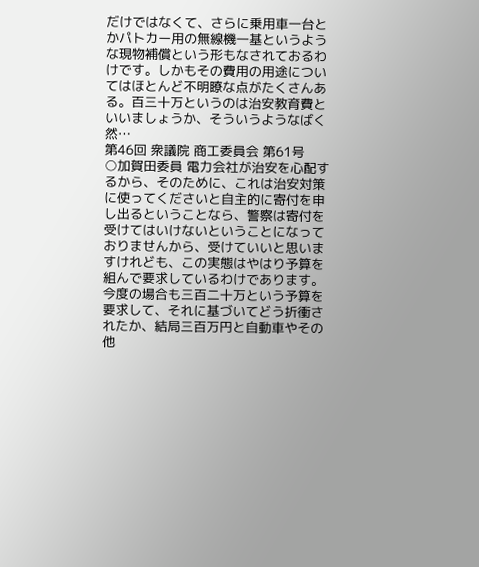だけではなくて、さらに乗用車一台とかパトカー用の無線機一基というような現物補償という形もなされておるわけです。しかもその費用の用途についてはほとんど不明瞭な点がたくさんある。百三十万というのは治安教育費といいましょうか、そういうようなばく然…
第46回 衆議院 商工委員会 第61号
○加賀田委員 電力会社が治安を心配するから、そのために、これは治安対策に使ってくださいと自主的に寄付を申し出るということなら、警察は寄付を受けてはいけないということになっておりませんから、受けていいと思いますけれども、この実態はやはり予算を組んで要求しているわけであります。今度の場合も三百二十万という予算を要求して、それに基づいてどう折衝されたか、結局三百万円と自動車やその他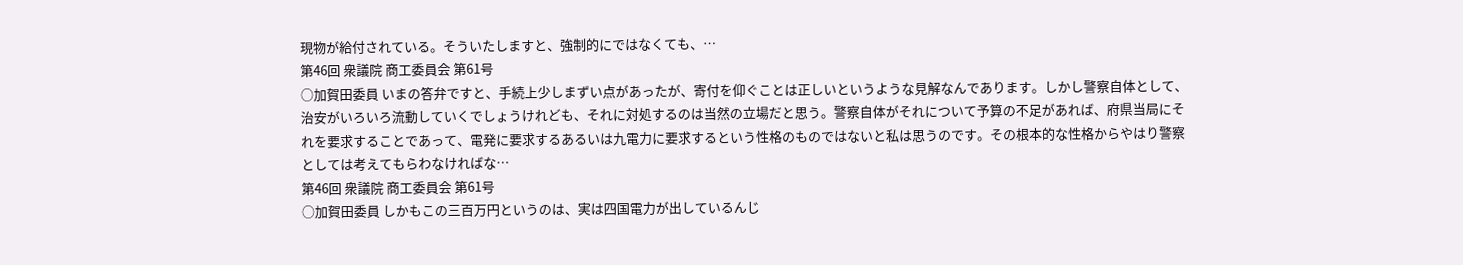現物が給付されている。そういたしますと、強制的にではなくても、…
第46回 衆議院 商工委員会 第61号
○加賀田委員 いまの答弁ですと、手続上少しまずい点があったが、寄付を仰ぐことは正しいというような見解なんであります。しかし警察自体として、治安がいろいろ流動していくでしょうけれども、それに対処するのは当然の立場だと思う。警察自体がそれについて予算の不足があれば、府県当局にそれを要求することであって、電発に要求するあるいは九電力に要求するという性格のものではないと私は思うのです。その根本的な性格からやはり警察としては考えてもらわなければな…
第46回 衆議院 商工委員会 第61号
○加賀田委員 しかもこの三百万円というのは、実は四国電力が出しているんじ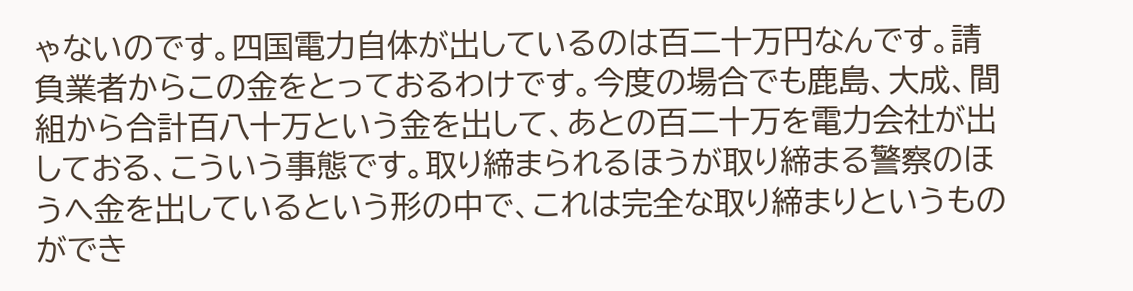ゃないのです。四国電力自体が出しているのは百二十万円なんです。請負業者からこの金をとっておるわけです。今度の場合でも鹿島、大成、間組から合計百八十万という金を出して、あとの百二十万を電力会社が出しておる、こういう事態です。取り締まられるほうが取り締まる警察のほうへ金を出しているという形の中で、これは完全な取り締まりというものができ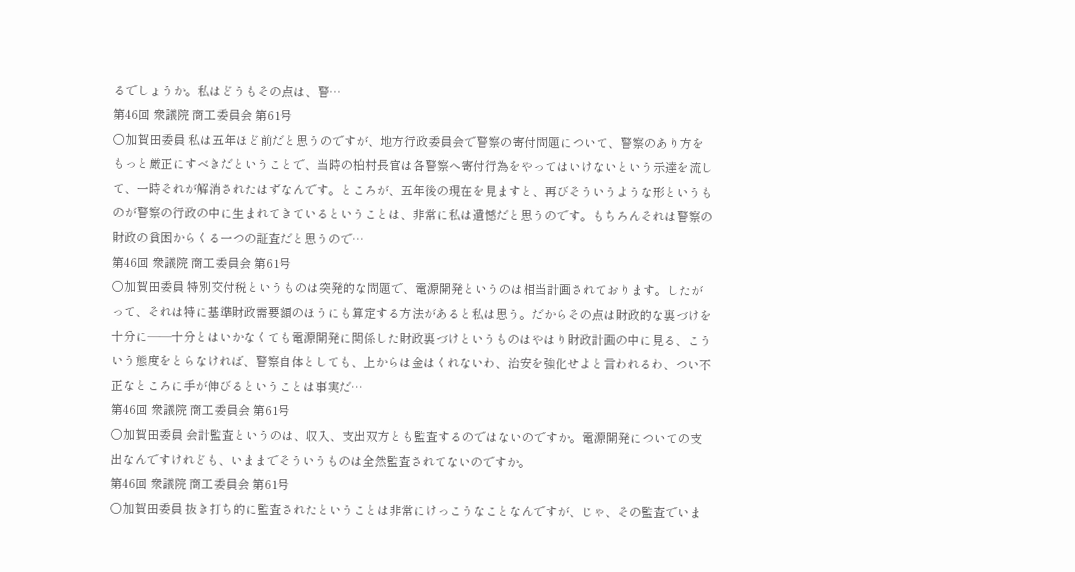るでしょうか。私はどうもその点は、警…
第46回 衆議院 商工委員会 第61号
○加賀田委員 私は五年ほど前だと思うのですが、地方行政委員会で警察の寄付問題について、警察のあり方をもっと厳正にすべきだということで、当時の柏村長官は各警察へ寄付行為をやってはいけないという示達を流して、一時それが解消されたはずなんです。ところが、五年後の現在を見ますと、再びそういうような形というものが警察の行政の中に生まれてきているということは、非常に私は遺憾だと思うのです。もちろんそれは警察の財政の貧困からくる一つの証査だと思うので…
第46回 衆議院 商工委員会 第61号
○加賀田委員 特別交付税というものは突発的な問題で、電源開発というのは相当計画されております。したがって、それは特に基準財政需要額のほうにも算定する方法があると私は思う。だからその点は財政的な裏づけを十分に——十分とはいかなくても電源開発に関係した財政裏づけというものはやはり財政計画の中に見る、こういう態度をとらなければ、警察自体としても、上からは金はくれないわ、治安を強化せよと言われるわ、つい不正なところに手が伸びるということは事実だ…
第46回 衆議院 商工委員会 第61号
○加賀田委員 会計監査というのは、収入、支出双方とも監査するのではないのですか。電源開発についての支出なんですけれども、いままでそういうものは全然監査されてないのですか。
第46回 衆議院 商工委員会 第61号
○加賀田委員 抜き打ち的に監査されたということは非常にけっこうなことなんですが、じゃ、その監査でいま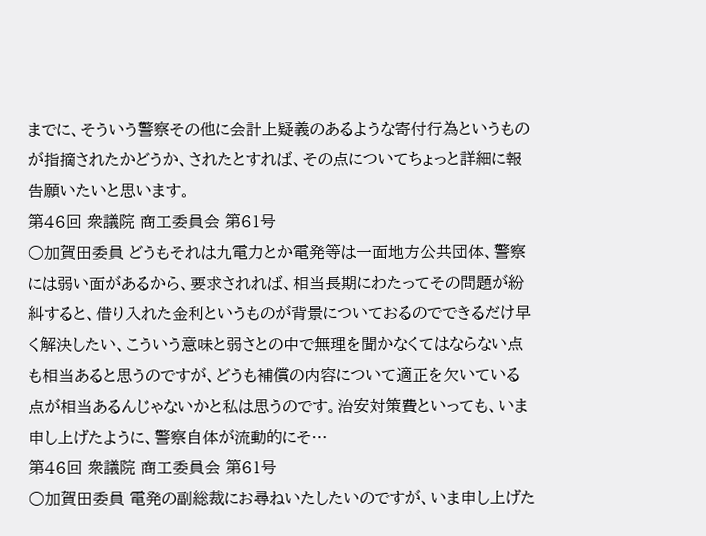までに、そういう警察その他に会計上疑義のあるような寄付行為というものが指摘されたかどうか、されたとすれば、その点についてちょっと詳細に報告願いたいと思います。
第46回 衆議院 商工委員会 第61号
○加賀田委員 どうもそれは九電力とか電発等は一面地方公共団体、警察には弱い面があるから、要求されれば、相当長期にわたってその問題が紛糾すると、借り入れた金利というものが背景についておるのでできるだけ早く解決したい、こういう意味と弱さとの中で無理を聞かなくてはならない点も相当あると思うのですが、どうも補償の内容について適正を欠いている点が相当あるんじゃないかと私は思うのです。治安対策費といっても、いま申し上げたように、警察自体が流動的にそ…
第46回 衆議院 商工委員会 第61号
○加賀田委員 電発の副総裁にお尋ねいたしたいのですが、いま申し上げた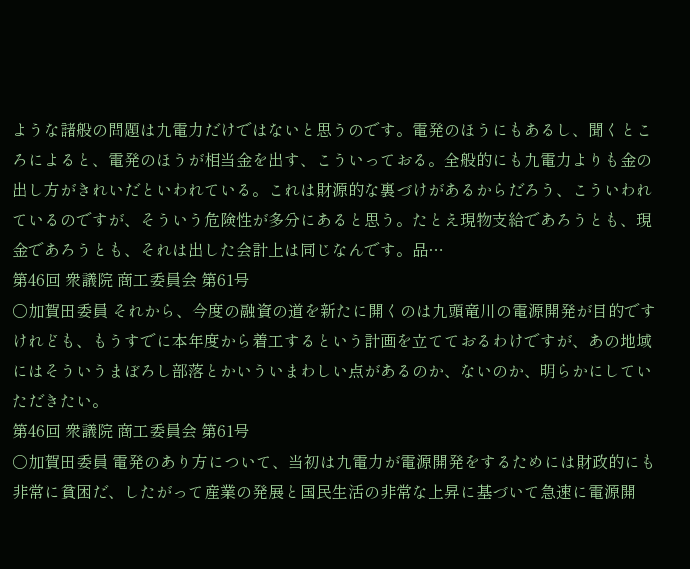ような諸般の問題は九電力だけではないと思うのです。電発のほうにもあるし、聞くところによると、電発のほうが相当金を出す、こういっておる。全般的にも九電力よりも金の出し方がきれいだといわれている。これは財源的な裏づけがあるからだろう、こういわれているのですが、そういう危険性が多分にあると思う。たとえ現物支給であろうとも、現金であろうとも、それは出した会計上は同じなんです。品…
第46回 衆議院 商工委員会 第61号
○加賀田委員 それから、今度の融資の道を新たに開くのは九頭竜川の電源開発が目的ですけれども、もうすでに本年度から着工するという計画を立てておるわけですが、あの地域にはそういうまぼろし部落とかいういまわしい点があるのか、ないのか、明らかにしていただきたい。
第46回 衆議院 商工委員会 第61号
○加賀田委員 電発のあり方について、当初は九電力が電源開発をするためには財政的にも非常に貧困だ、したがって産業の発展と国民生活の非常な上昇に基づいて急速に電源開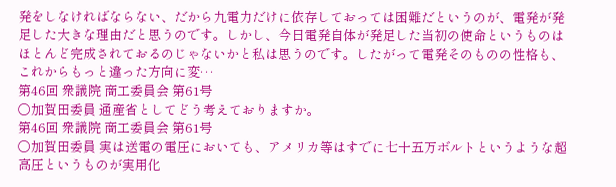発をしなければならない、だから九電力だけに依存しておっては困難だというのが、電発が発足した大きな理由だと思うのです。しかし、今日電発自体が発足した当初の使命というものはほとんど完成されておるのじゃないかと私は思うのです。したがって電発そのものの性格も、これからもっと違った方向に変…
第46回 衆議院 商工委員会 第61号
○加賀田委員 通産省としてどう考えておりますか。
第46回 衆議院 商工委員会 第61号
○加賀田委員 実は送電の電圧においても、アメリカ等はすでに七十五万ボルトというような超高圧というものが実用化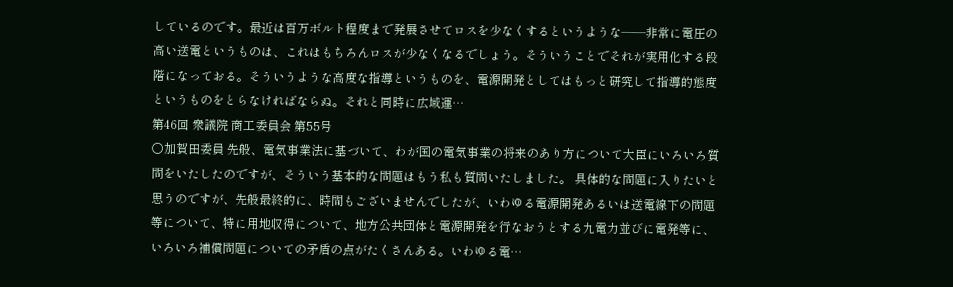しているのです。最近は百万ボルト程度まで発展させてロスを少なくするというような——非常に電圧の高い送電というものは、これはもちろんロスが少なくなるでしょう。そういうことでそれが実用化する段階になっておる。そういうような高度な指導というものを、電源開発としてはもっと研究して指導的態度というものをとらなければならぬ。それと同時に広域運…
第46回 衆議院 商工委員会 第55号
○加賀田委員 先般、電気事業法に基づいて、わが国の電気事業の将来のあり方について大臣にいろいろ質問をいたしたのですが、そういう基本的な問題はもう私も質問いたしました。 具体的な問題に入りたいと思うのですが、先般最終的に、時間もございませんでしたが、いわゆる電源開発あるいは送電線下の問題等について、特に用地収得について、地方公共団体と電源開発を行なおうとする九電力並びに電発等に、いろいろ補償問題についての矛盾の点がたくさんある。いわゆる電…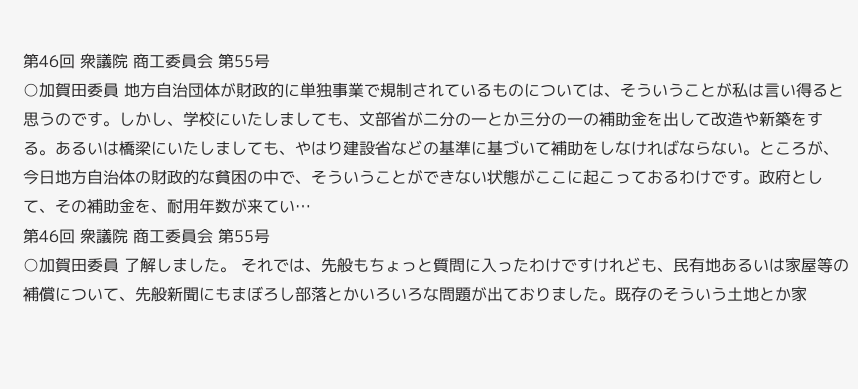第46回 衆議院 商工委員会 第55号
○加賀田委員 地方自治団体が財政的に単独事業で規制されているものについては、そういうことが私は言い得ると思うのです。しかし、学校にいたしましても、文部省が二分の一とか三分の一の補助金を出して改造や新築をする。あるいは橋梁にいたしましても、やはり建設省などの基準に基づいて補助をしなければならない。ところが、今日地方自治体の財政的な貧困の中で、そういうことができない状態がここに起こっておるわけです。政府として、その補助金を、耐用年数が来てい…
第46回 衆議院 商工委員会 第55号
○加賀田委員 了解しました。 それでは、先般もちょっと質問に入ったわけですけれども、民有地あるいは家屋等の補償について、先般新聞にもまぼろし部落とかいろいろな問題が出ておりました。既存のそういう土地とか家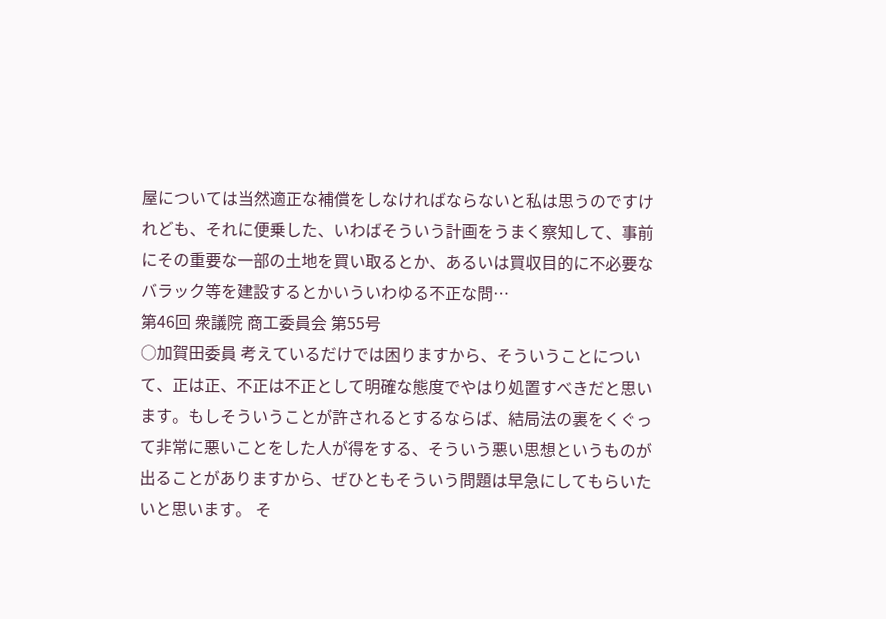屋については当然適正な補償をしなければならないと私は思うのですけれども、それに便乗した、いわばそういう計画をうまく察知して、事前にその重要な一部の土地を買い取るとか、あるいは買収目的に不必要なバラック等を建設するとかいういわゆる不正な問…
第46回 衆議院 商工委員会 第55号
○加賀田委員 考えているだけでは困りますから、そういうことについて、正は正、不正は不正として明確な態度でやはり処置すべきだと思います。もしそういうことが許されるとするならば、結局法の裏をくぐって非常に悪いことをした人が得をする、そういう悪い思想というものが出ることがありますから、ぜひともそういう問題は早急にしてもらいたいと思います。 そ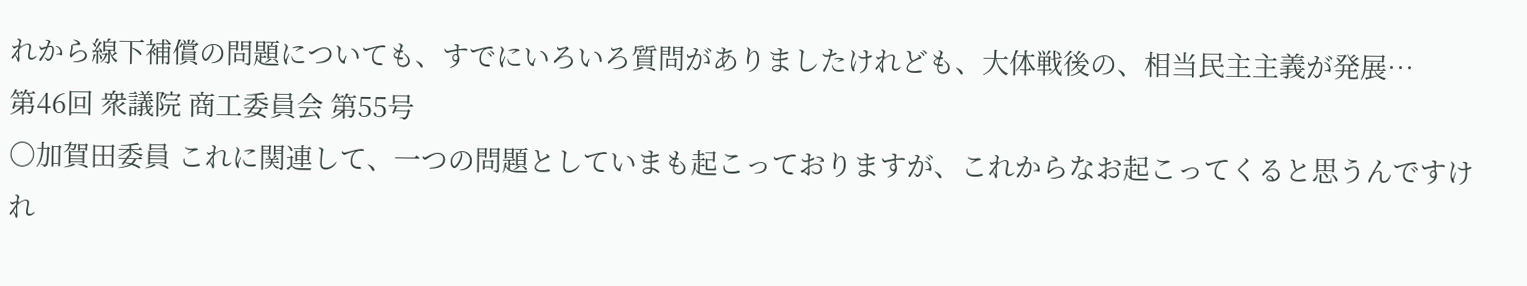れから線下補償の問題についても、すでにいろいろ質問がありましたけれども、大体戦後の、相当民主主義が発展…
第46回 衆議院 商工委員会 第55号
○加賀田委員 これに関連して、一つの問題としていまも起こっておりますが、これからなお起こってくると思うんですけれ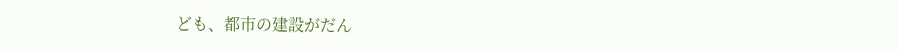ども、都市の建設がだん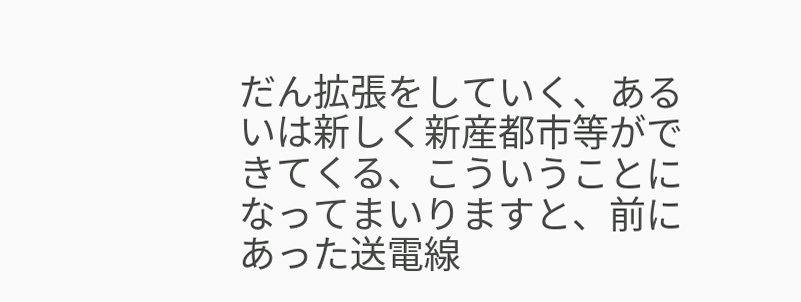だん拡張をしていく、あるいは新しく新産都市等ができてくる、こういうことになってまいりますと、前にあった送電線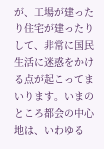が、工場が建ったり住宅が建ったりして、非常に国民生活に迷惑をかける点が起こってまいります。いまのところ都会の中心地は、いわゆる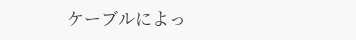ケーブルによっ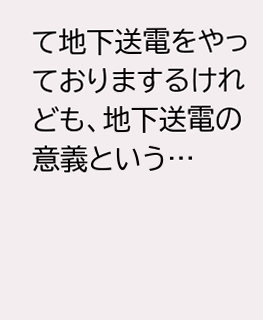て地下送電をやっておりまするけれども、地下送電の意義という…